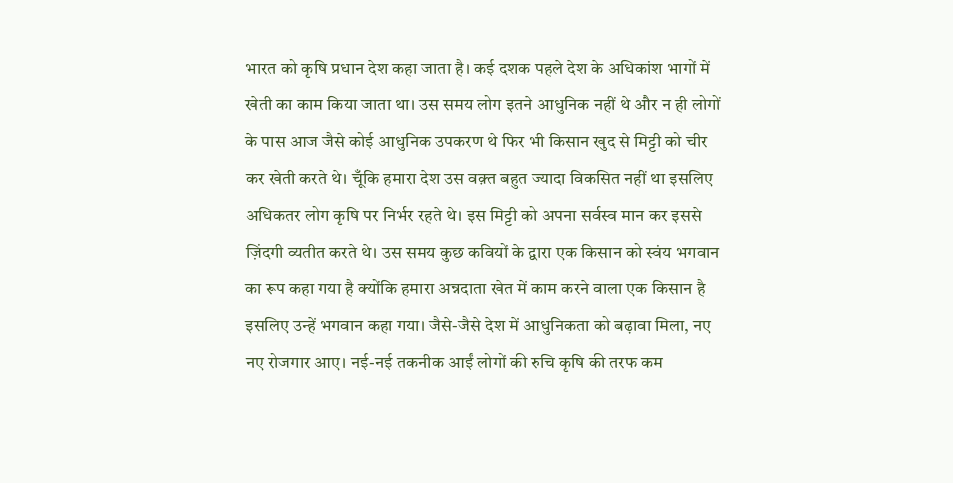भारत को कृषि प्रधान देश कहा जाता है। कई दशक पहले देश के अधिकांश भागों में खेती का काम किया जाता था। उस समय लोग इतने आधुनिक नहीं थे और न ही लोगों के पास आज जैसे कोई आधुनिक उपकरण थे फिर भी किसान खुद से मिट्टी को चीर कर खेती करते थे। चूँकि हमारा देश उस वक़्त बहुत ज्यादा विकसित नहीं था इसलिए अधिकतर लोग कृषि पर निर्भर रहते थे। इस मिट्टी को अपना सर्वस्व मान कर इससे ज़िंदगी व्यतीत करते थे। उस समय कुछ कवियों के द्वारा एक किसान को स्वंय भगवान का रूप कहा गया है क्योंकि हमारा अन्नदाता खेत में काम करने वाला एक किसान है इसलिए उन्हें भगवान कहा गया। जैसे-जैसे देश में आधुनिकता को बढ़ावा मिला, नए नए रोजगार आए। नई-नई तकनीक आईं लोगों की रुचि कृषि की तरफ कम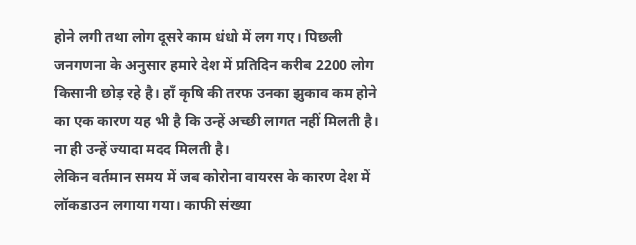होने लगी तथा लोग दूसरे काम धंधो में लग गए। पिछली जनगणना के अनुसार हमारे देश में प्रतिदिन करीब 2200 लोग किसानी छोड़ रहे है। हाँ कृषि की तरफ उनका झुकाव कम होने का एक कारण यह भी है कि उन्हें अच्छी लागत नहीं मिलती है। ना ही उन्हें ज्यादा मदद मिलती है।
लेकिन वर्तमान समय में जब कोरोना वायरस के कारण देश में लॉकडाउन लगाया गया। काफी संख्या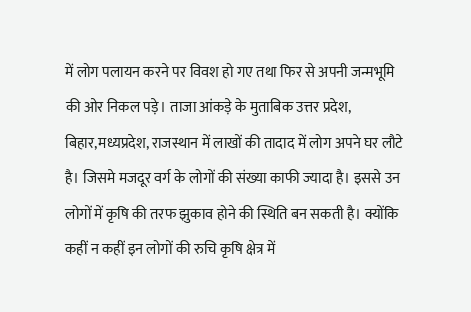में लोग पलायन करने पर विवश हो गए तथा फिर से अपनी जन्मभूमि की ओर निकल पड़े। ताजा आंकड़े के मुताबिक उत्तर प्रदेश, बिहार,मध्यप्रदेश, राजस्थान में लाखों की तादाद में लोग अपने घर लौटे है। जिसमे मजदूर वर्ग के लोगों की संख्या काफी ज्यादा है। इससे उन लोगों में कृषि की तरफ झुकाव होने की स्थिति बन सकती है। क्योंकि कहीं न कहीं इन लोगों की रुचि कृषि क्षेत्र में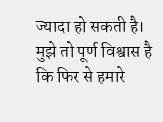ज्यादा हो सकती है। मुझे तो पूर्ण विश्वास है कि फिर से हमारे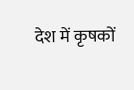देश में कृषकों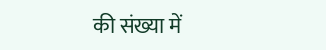की संख्या में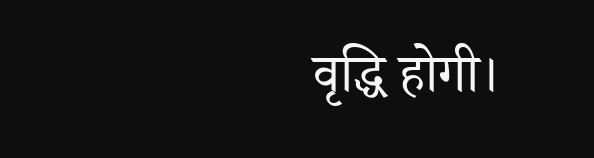वृद्धि होगी।